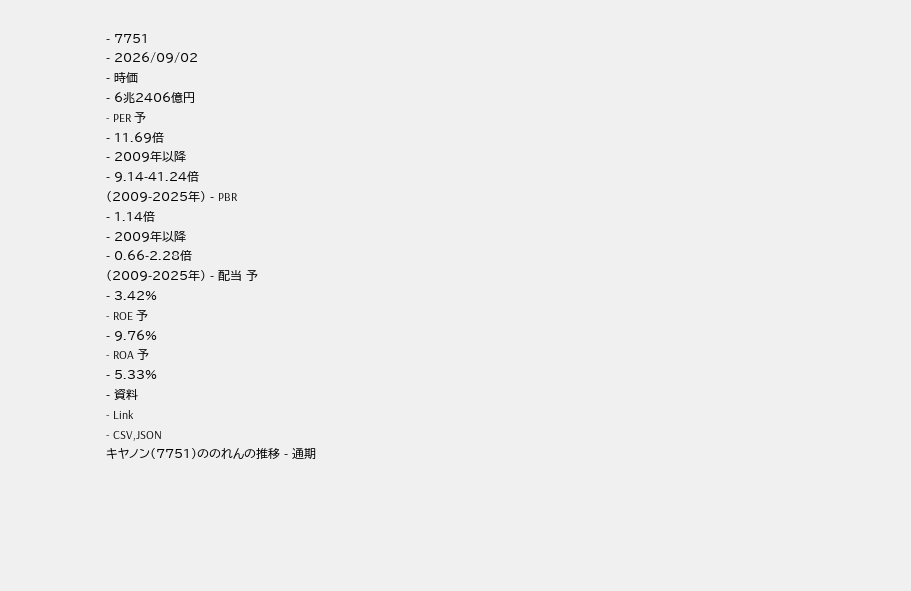- 7751
- 2026/09/02
- 時価
- 6兆2406億円
- PER 予
- 11.69倍
- 2009年以降
- 9.14-41.24倍
(2009-2025年) - PBR
- 1.14倍
- 2009年以降
- 0.66-2.28倍
(2009-2025年) - 配当 予
- 3.42%
- ROE 予
- 9.76%
- ROA 予
- 5.33%
- 資料
- Link
- CSV,JSON
キヤノン(7751)ののれんの推移 - 通期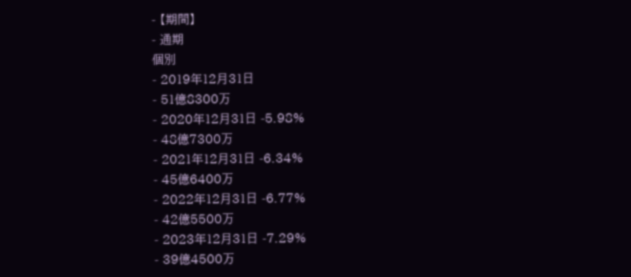- 【期間】
- 通期
個別
- 2019年12月31日
- 51億8300万
- 2020年12月31日 -5.98%
- 48億7300万
- 2021年12月31日 -6.34%
- 45億6400万
- 2022年12月31日 -6.77%
- 42億5500万
- 2023年12月31日 -7.29%
- 39億4500万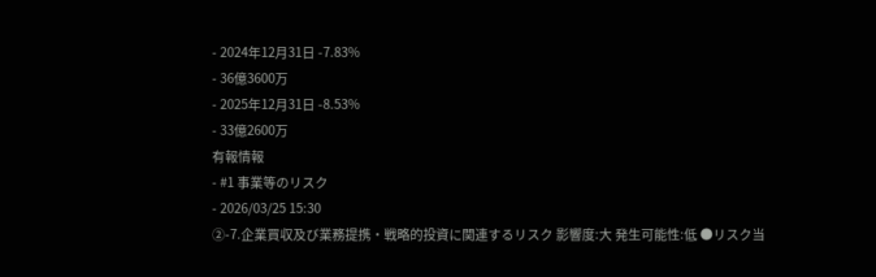- 2024年12月31日 -7.83%
- 36億3600万
- 2025年12月31日 -8.53%
- 33億2600万
有報情報
- #1 事業等のリスク
- 2026/03/25 15:30
②-7.企業買収及び業務提携・戦略的投資に関連するリスク 影響度:大 発生可能性:低 ●リスク当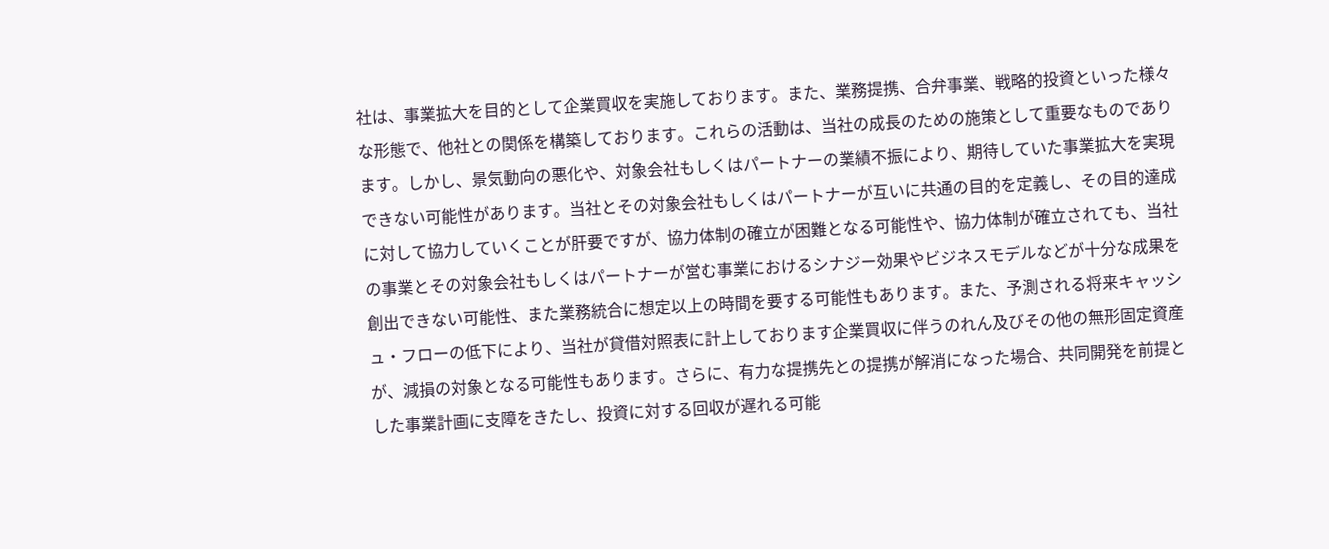社は、事業拡大を目的として企業買収を実施しております。また、業務提携、合弁事業、戦略的投資といった様々な形態で、他社との関係を構築しております。これらの活動は、当社の成長のための施策として重要なものであります。しかし、景気動向の悪化や、対象会社もしくはパートナーの業績不振により、期待していた事業拡大を実現できない可能性があります。当社とその対象会社もしくはパートナーが互いに共通の目的を定義し、その目的達成に対して協力していくことが肝要ですが、協力体制の確立が困難となる可能性や、協力体制が確立されても、当社の事業とその対象会社もしくはパートナーが営む事業におけるシナジー効果やビジネスモデルなどが十分な成果を創出できない可能性、また業務統合に想定以上の時間を要する可能性もあります。また、予測される将来キャッシュ・フローの低下により、当社が貸借対照表に計上しております企業買収に伴うのれん及びその他の無形固定資産が、減損の対象となる可能性もあります。さらに、有力な提携先との提携が解消になった場合、共同開発を前提とした事業計画に支障をきたし、投資に対する回収が遅れる可能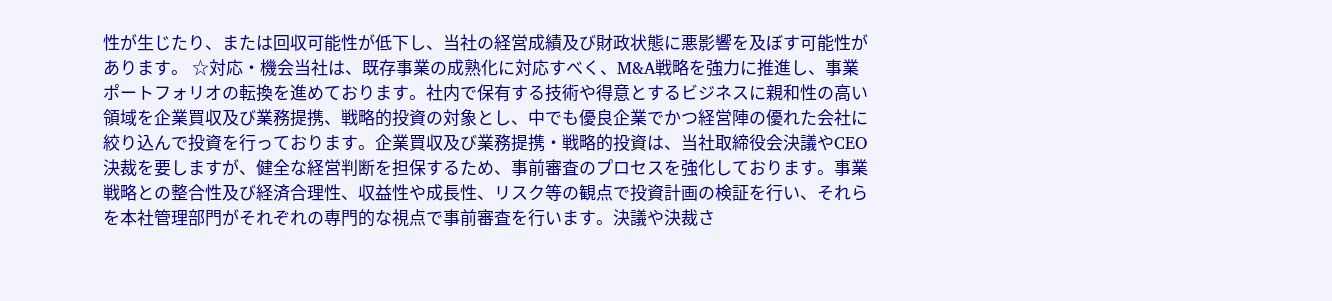性が生じたり、または回収可能性が低下し、当社の経営成績及び財政状態に悪影響を及ぼす可能性があります。 ☆対応・機会当社は、既存事業の成熟化に対応すべく、M&A戦略を強力に推進し、事業ポートフォリオの転換を進めております。社内で保有する技術や得意とするビジネスに親和性の高い領域を企業買収及び業務提携、戦略的投資の対象とし、中でも優良企業でかつ経営陣の優れた会社に絞り込んで投資を行っております。企業買収及び業務提携・戦略的投資は、当社取締役会決議やCEO決裁を要しますが、健全な経営判断を担保するため、事前審査のプロセスを強化しております。事業戦略との整合性及び経済合理性、収益性や成長性、リスク等の観点で投資計画の検証を行い、それらを本社管理部門がそれぞれの専門的な視点で事前審査を行います。決議や決裁さ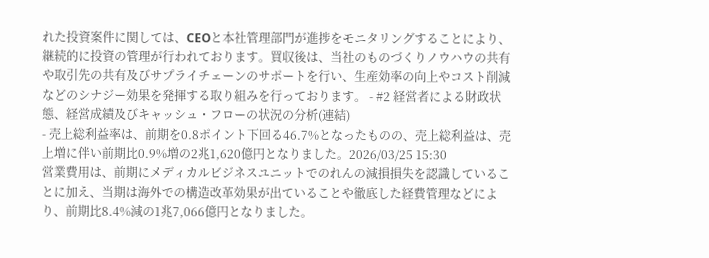れた投資案件に関しては、CEOと本社管理部門が進捗をモニタリングすることにより、継続的に投資の管理が行われております。買収後は、当社のものづくりノウハウの共有や取引先の共有及びサプライチェーンのサポートを行い、生産効率の向上やコスト削減などのシナジー効果を発揮する取り組みを行っております。 - #2 経営者による財政状態、経営成績及びキャッシュ・フローの状況の分析(連結)
- 売上総利益率は、前期を0.8ポイント下回る46.7%となったものの、売上総利益は、売上増に伴い前期比0.9%増の2兆1,620億円となりました。2026/03/25 15:30
営業費用は、前期にメディカルビジネスユニットでのれんの減損損失を認識していることに加え、当期は海外での構造改革効果が出ていることや徹底した経費管理などにより、前期比8.4%減の1兆7,066億円となりました。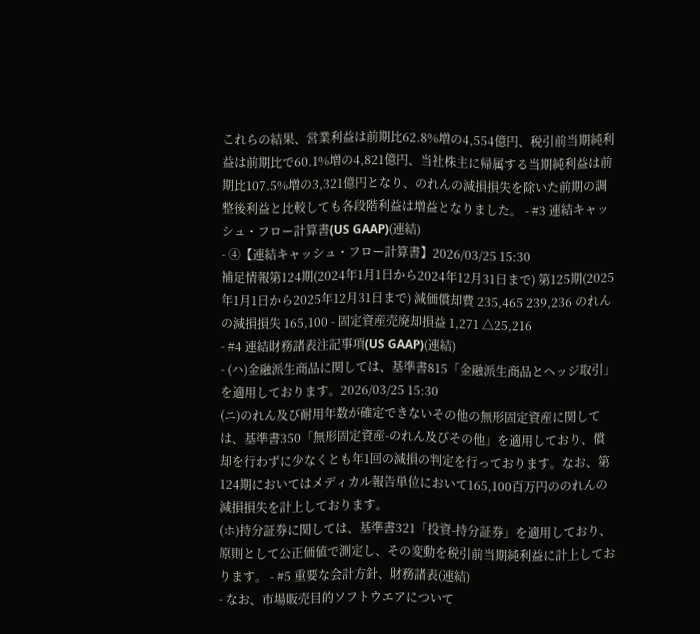これらの結果、営業利益は前期比62.8%増の4,554億円、税引前当期純利益は前期比で60.1%増の4,821億円、当社株主に帰属する当期純利益は前期比107.5%増の3,321億円となり、のれんの減損損失を除いた前期の調整後利益と比較しても各段階利益は増益となりました。 - #3 連結キャッシュ・フロー計算書(US GAAP)(連結)
- ④【連結キャッシュ・フロー計算書】2026/03/25 15:30
補足情報第124期(2024年1月1日から2024年12月31日まで) 第125期(2025年1月1日から2025年12月31日まで) 減価償却費 235,465 239,236 のれんの減損損失 165,100 - 固定資産売廃却損益 1,271 △25,216
- #4 連結財務諸表注記事項(US GAAP)(連結)
- (ハ)金融派生商品に関しては、基準書815「金融派生商品とヘッジ取引」を適用しております。2026/03/25 15:30
(ニ)のれん及び耐用年数が確定できないその他の無形固定資産に関しては、基準書350「無形固定資産-のれん及びその他」を適用しており、償却を行わずに少なくとも年1回の減損の判定を行っております。なお、第124期においてはメディカル報告単位において165,100百万円ののれんの減損損失を計上しております。
(ホ)持分証券に関しては、基準書321「投資-持分証券」を適用しており、原則として公正価値で測定し、その変動を税引前当期純利益に計上しております。 - #5 重要な会計方針、財務諸表(連結)
- なお、市場販売目的ソフトウエアについて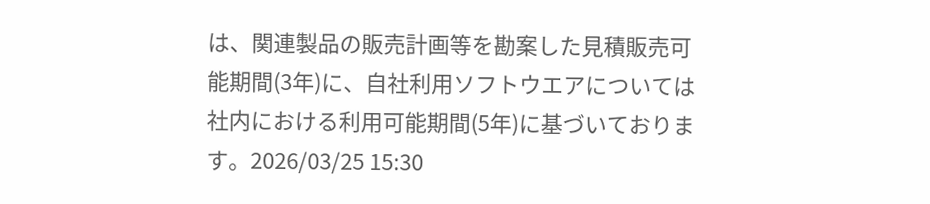は、関連製品の販売計画等を勘案した見積販売可能期間(3年)に、自社利用ソフトウエアについては社内における利用可能期間(5年)に基づいております。2026/03/25 15:30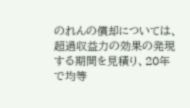のれんの償却については、超過収益力の効果の発現する期間を見積り、20年で均等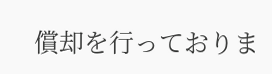償却を行っておりま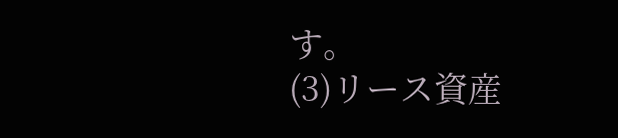す。
(3)リース資産